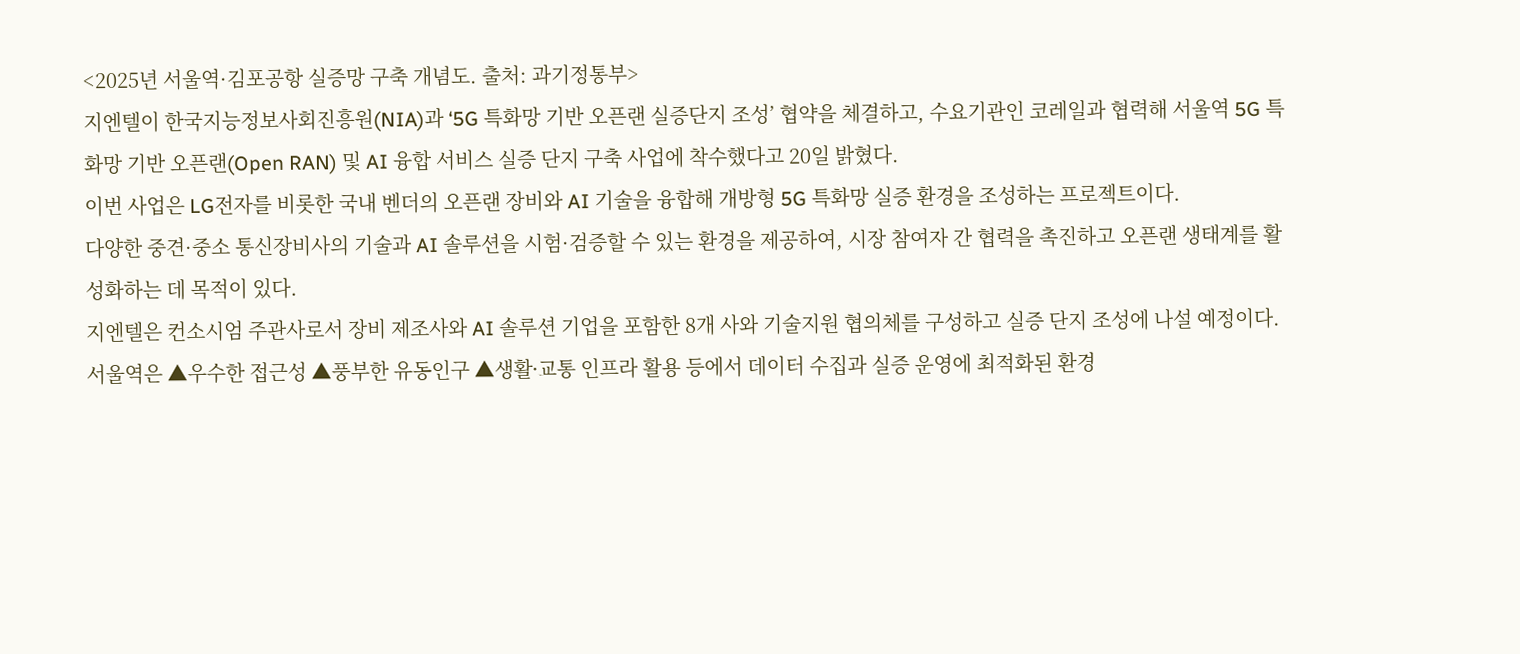<2025년 서울역·김포공항 실증망 구축 개념도. 출처: 과기정통부>
지엔텔이 한국지능정보사회진흥원(NIA)과 ‘5G 특화망 기반 오픈랜 실증단지 조성’ 협약을 체결하고, 수요기관인 코레일과 협력해 서울역 5G 특화망 기반 오픈랜(Open RAN) 및 AI 융합 서비스 실증 단지 구축 사업에 착수했다고 20일 밝혔다.
이번 사업은 LG전자를 비롯한 국내 벤더의 오픈랜 장비와 AI 기술을 융합해 개방형 5G 특화망 실증 환경을 조성하는 프로젝트이다.
다양한 중견·중소 통신장비사의 기술과 AI 솔루션을 시험·검증할 수 있는 환경을 제공하여, 시장 참여자 간 협력을 촉진하고 오픈랜 생태계를 활성화하는 데 목적이 있다.
지엔텔은 컨소시엄 주관사로서 장비 제조사와 AI 솔루션 기업을 포함한 8개 사와 기술지원 협의체를 구성하고 실증 단지 조성에 나설 예정이다.
서울역은 ▲우수한 접근성 ▲풍부한 유동인구 ▲생활교〮통 인프라 활용 등에서 데이터 수집과 실증 운영에 최적화된 환경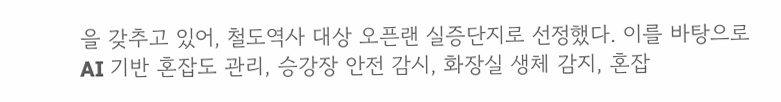을 갖추고 있어, 철도역사 대상 오픈랜 실증단지로 선정했다. 이를 바탕으로 AI 기반 혼잡도 관리, 승강장 안전 감시, 화장실 생체 감지, 혼잡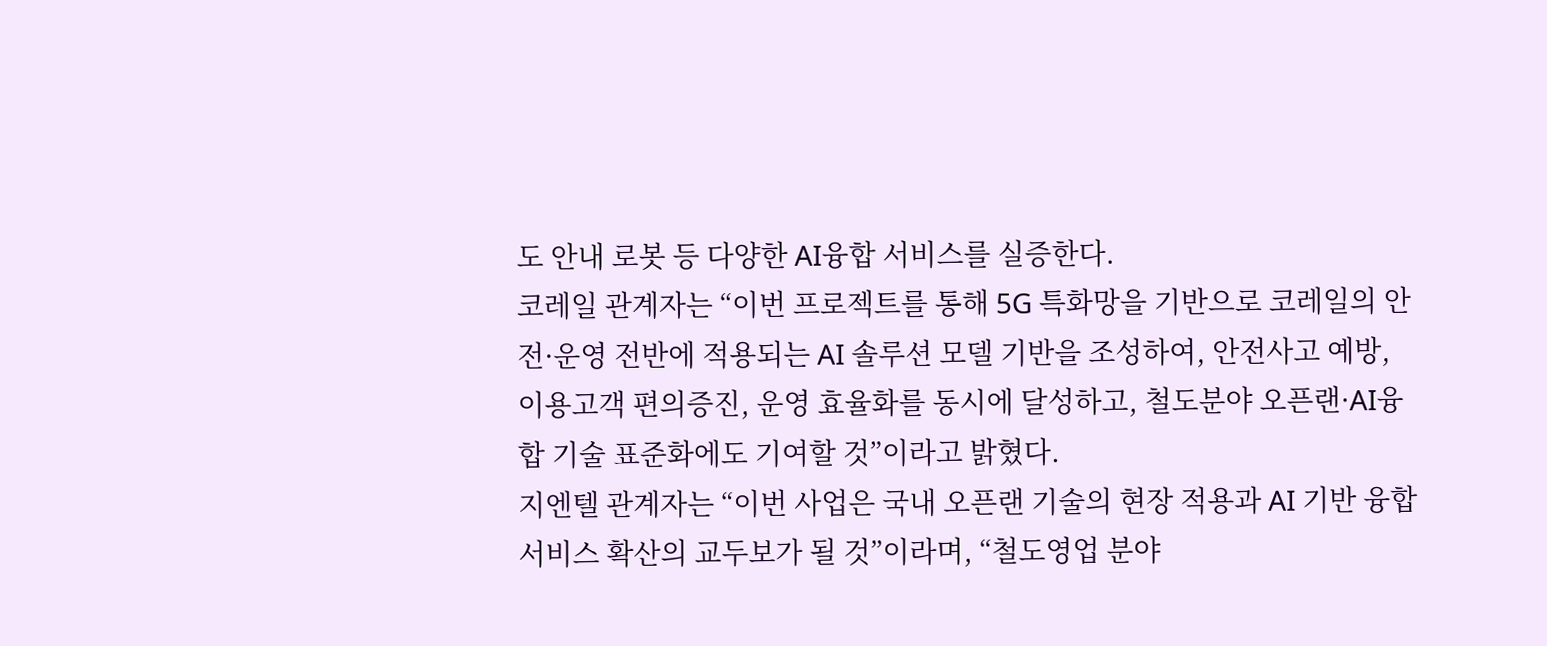도 안내 로봇 등 다양한 AI융합 서비스를 실증한다.
코레일 관계자는 “이번 프로젝트를 통해 5G 특화망을 기반으로 코레일의 안전·운영 전반에 적용되는 AI 솔루션 모델 기반을 조성하여, 안전사고 예방, 이용고객 편의증진, 운영 효율화를 동시에 달성하고, 철도분야 오픈랜·AI융합 기술 표준화에도 기여할 것”이라고 밝혔다.
지엔텔 관계자는 “이번 사업은 국내 오픈랜 기술의 현장 적용과 AI 기반 융합 서비스 확산의 교두보가 될 것”이라며, “철도영업 분야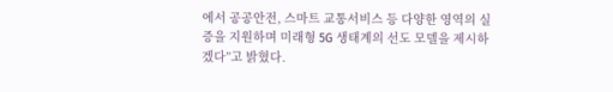에서 공공안전, 스마트 교통서비스 등 다양한 영역의 실증을 지원하며 미래형 5G 생태계의 선도 모델을 제시하겠다”고 밝혔다.